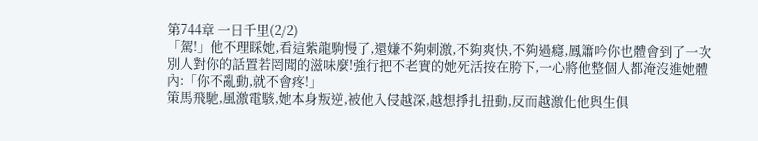第744章 一日千里(2/2)
「駕!」他不理睬她,看這紫龍駒慢了,還嫌不夠刺激,不夠爽快,不夠過癮,鳳簫吟你也體會到了一次別人對你的話置若罔聞的滋味麼!強行把不老實的她死活按在胯下,一心將他整個人都淹沒進她體內:「你不亂動,就不會疼!」
策馬飛馳,風激電駭,她本身叛逆,被他入侵越深,越想掙扎扭動,反而越激化他與生俱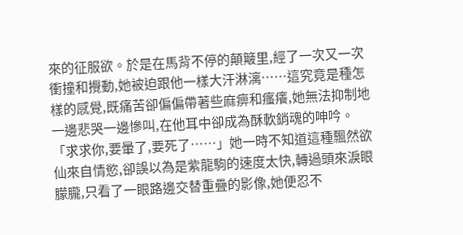來的征服欲。於是在馬背不停的顛簸里,經了一次又一次衝撞和攪動,她被迫跟他一樣大汗淋漓……這究竟是種怎樣的感覺,既痛苦卻偏偏帶著些麻痹和瘙癢,她無法抑制地一邊悲哭一邊慘叫,在他耳中卻成為酥軟銷魂的呻吟。
「求求你,要暈了,要死了……」她一時不知道這種飄然欲仙來自情慾,卻誤以為是紫龍駒的速度太快,轉過頭來淚眼朦朧,只看了一眼路邊交替重疊的影像,她便忍不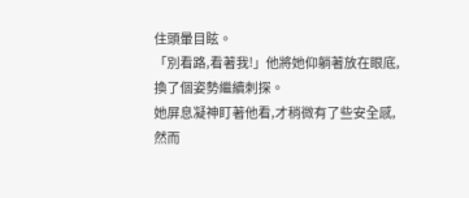住頭暈目眩。
「別看路,看著我!」他將她仰躺著放在眼底,換了個姿勢繼續刺探。
她屏息凝神盯著他看,才稍微有了些安全感,然而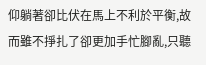仰躺著卻比伏在馬上不利於平衡,故而雖不掙扎了卻更加手忙腳亂,只聽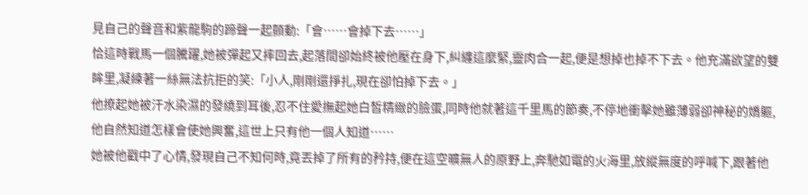見自己的聲音和紫龍駒的蹄聲一起顫動:「會……會掉下去……」
恰這時戰馬一個騰躍,她被彈起又摔回去,起落間卻始終被他壓在身下,糾纏這麼緊,靈肉合一起,便是想掉也掉不下去。他充滿欲望的雙眸里,凝練著一絲無法抗拒的笑:「小人,剛剛還掙扎,現在卻怕掉下去。」
他撩起她被汗水染濕的發繞到耳後,忍不住愛撫起她白皙精緻的臉蛋,同時他就著這千里馬的節奏,不停地衝擊她雖薄弱卻神秘的嬌軀,他自然知道怎樣會使她興奮,這世上只有他一個人知道……
她被他戳中了心情,發現自己不知何時,竟丟掉了所有的矜持,便在這空曠無人的原野上,奔馳如電的火海里,放縱無度的呼喊下,跟著他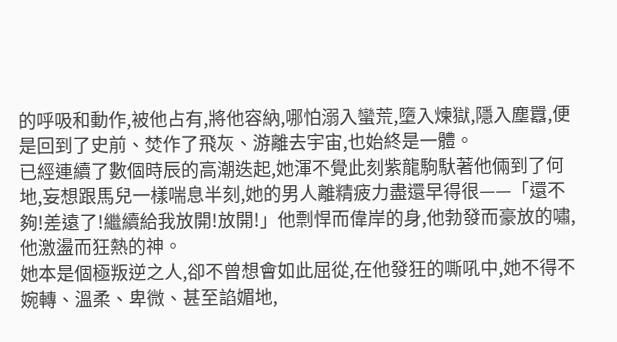的呼吸和動作,被他占有,將他容納,哪怕溺入蠻荒,墮入煉獄,隱入塵囂,便是回到了史前、焚作了飛灰、游離去宇宙,也始終是一體。
已經連續了數個時辰的高潮迭起,她渾不覺此刻紫龍駒馱著他倆到了何地,妄想跟馬兒一樣喘息半刻,她的男人離精疲力盡還早得很——「還不夠!差遠了!繼續給我放開!放開!」他剽悍而偉岸的身,他勃發而豪放的嘯,他激盪而狂熱的神。
她本是個極叛逆之人,卻不曾想會如此屈從,在他發狂的嘶吼中,她不得不婉轉、溫柔、卑微、甚至諂媚地,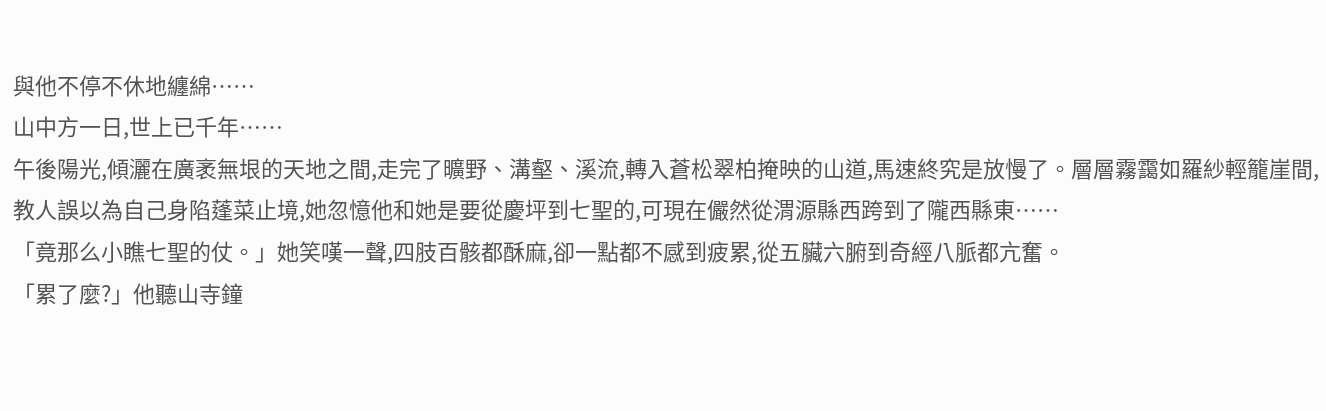與他不停不休地纏綿……
山中方一日,世上已千年……
午後陽光,傾灑在廣袤無垠的天地之間,走完了曠野、溝壑、溪流,轉入蒼松翠柏掩映的山道,馬速終究是放慢了。層層霧靄如羅紗輕籠崖間,教人誤以為自己身陷蓬菜止境,她忽憶他和她是要從慶坪到七聖的,可現在儼然從渭源縣西跨到了隴西縣東……
「竟那么小瞧七聖的仗。」她笑嘆一聲,四肢百骸都酥麻,卻一點都不感到疲累,從五臟六腑到奇經八脈都亢奮。
「累了麼?」他聽山寺鐘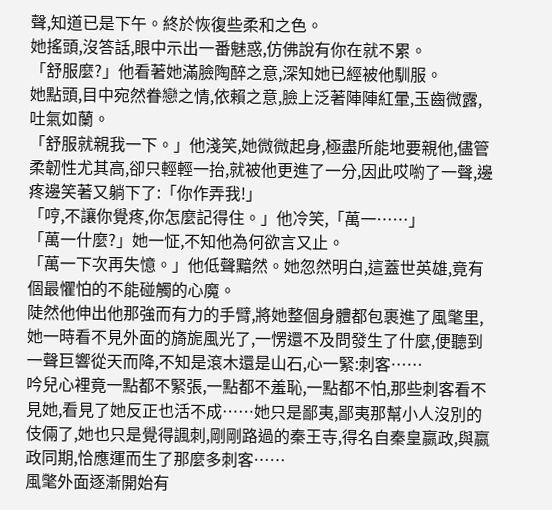聲,知道已是下午。終於恢復些柔和之色。
她搖頭,沒答話,眼中示出一番魅惑,仿佛說有你在就不累。
「舒服麼?」他看著她滿臉陶醉之意,深知她已經被他馴服。
她點頭,目中宛然眷戀之情,依賴之意,臉上泛著陣陣紅暈,玉齒微露,吐氣如蘭。
「舒服就親我一下。」他淺笑,她微微起身,極盡所能地要親他,儘管柔韌性尤其高,卻只輕輕一抬,就被他更進了一分,因此哎喲了一聲,邊疼邊笑著又躺下了:「你作弄我!」
「哼,不讓你覺疼,你怎麼記得住。」他冷笑,「萬一……」
「萬一什麼?」她一怔,不知他為何欲言又止。
「萬一下次再失憶。」他低聲黯然。她忽然明白,這蓋世英雄,竟有個最懼怕的不能碰觸的心魔。
陡然他伸出他那強而有力的手臂,將她整個身體都包裹進了風氅里,她一時看不見外面的旖旎風光了,一愣還不及問發生了什麼,便聽到一聲巨響從天而降,不知是滾木還是山石,心一緊:刺客……
吟兒心裡竟一點都不緊張,一點都不羞恥,一點都不怕,那些刺客看不見她,看見了她反正也活不成……她只是鄙夷,鄙夷那幫小人沒別的伎倆了,她也只是覺得諷刺,剛剛路過的秦王寺,得名自秦皇嬴政,與嬴政同期,恰應運而生了那麼多刺客……
風氅外面逐漸開始有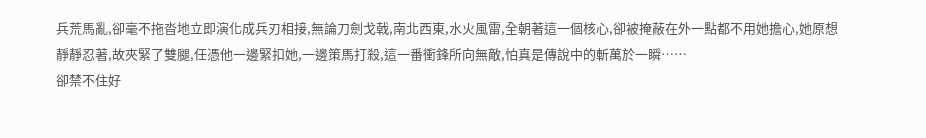兵荒馬亂,卻毫不拖沓地立即演化成兵刃相接,無論刀劍戈戟,南北西東,水火風雷,全朝著這一個核心,卻被掩蔽在外一點都不用她擔心,她原想靜靜忍著,故夾緊了雙腿,任憑他一邊緊扣她,一邊策馬打殺,這一番衝鋒所向無敵,怕真是傳說中的斬萬於一瞬……
卻禁不住好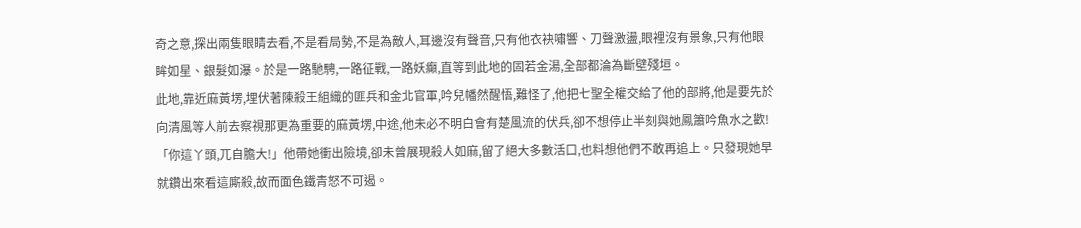奇之意,探出兩隻眼睛去看,不是看局勢,不是為敵人,耳邊沒有聲音,只有他衣袂嘯響、刀聲激盪,眼裡沒有景象,只有他眼眸如星、銀髮如瀑。於是一路馳騁,一路征戰,一路妖癲,直等到此地的固若金湯,全部都淪為斷壁殘垣。
此地,靠近麻黃塄,埋伏著陳殺王組織的匪兵和金北官軍,吟兒幡然醒悟,難怪了,他把七聖全權交給了他的部將,他是要先於向清風等人前去察視那更為重要的麻黃塄,中途,他未必不明白會有楚風流的伏兵,卻不想停止半刻與她鳳簫吟魚水之歡!
「你這丫頭,兀自膽大!」他帶她衝出險境,卻未曾展現殺人如麻,留了絕大多數活口,也料想他們不敢再追上。只發現她早就鑽出來看這廝殺,故而面色鐵青怒不可遏。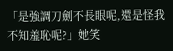「是強調刀劍不長眼呢,還是怪我不知羞恥呢?」她笑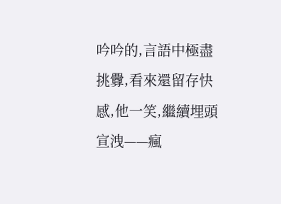吟吟的,言語中極盡挑釁,看來還留存快感,他一笑,繼續埋頭宣洩——瘋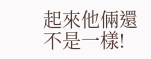起來他倆還不是一樣!